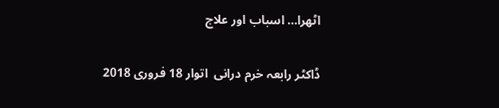اٹھرا… اسباب اور علاج

ڈاکٹر رابعہ خرم درانی  اتوار 18 فروری 2018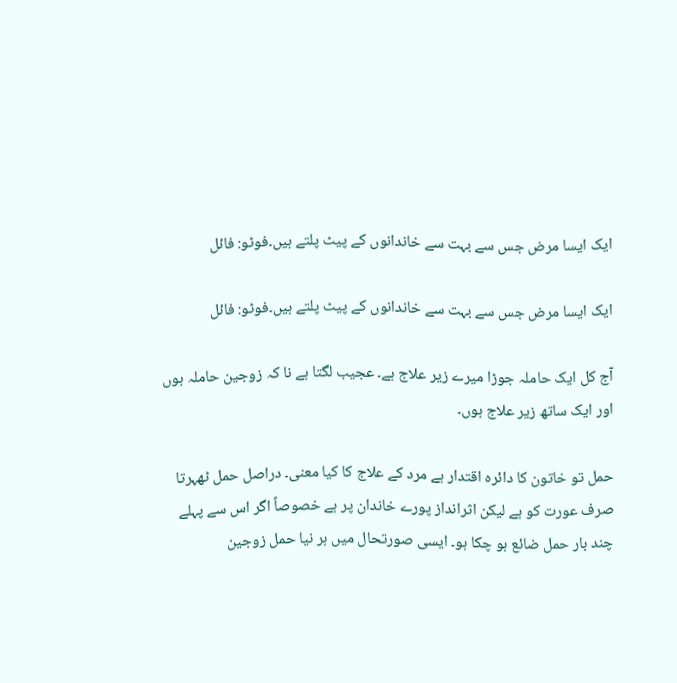ایک ایسا مرض جس سے بہت سے خاندانوں کے پیٹ پلتے ہیں۔فوٹو: فائل

ایک ایسا مرض جس سے بہت سے خاندانوں کے پیٹ پلتے ہیں۔فوٹو: فائل

آج کل ایک حاملہ جوڑا میرے زیر علاج ہے۔ عجیب لگتا ہے نا کہ زوجین حاملہ ہوں اور ایک ساتھ زیر علاج ہوں۔

حمل تو خاتون کا دائرہ اقتدار ہے مرد کے علاج کا کیا معنی۔ دراصل حمل ٹھہرتا صرف عورت کو ہے لیکن اثرانداز پورے خاندان پر ہے خصوصاً اگر اس سے پہلے چند بار حمل ضائع ہو چکا ہو۔ ایسی صورتحال میں ہر نیا حمل زوجین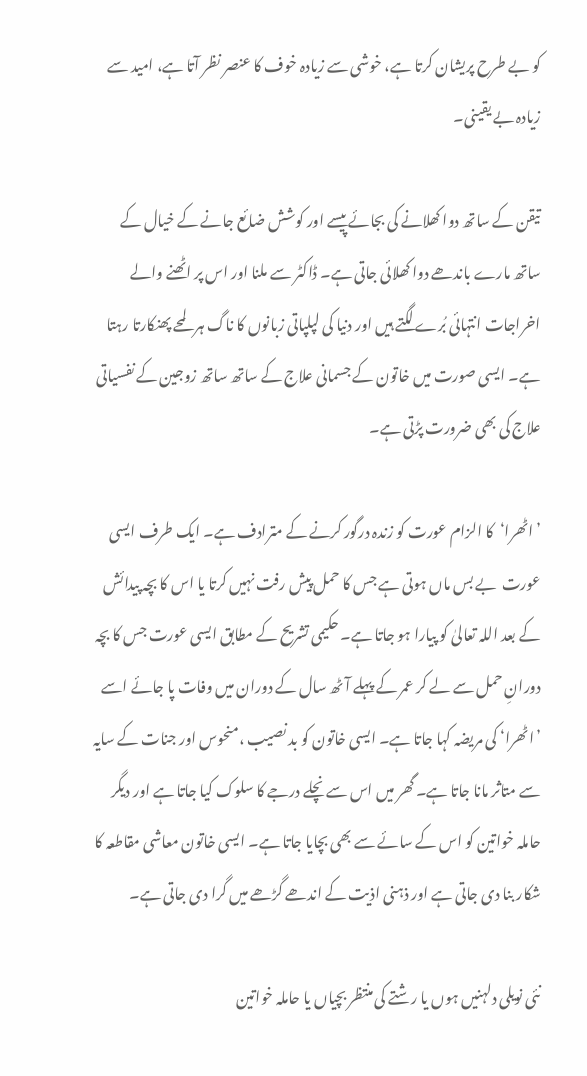کو بے طرح پریشان کرتا ہے، خوشی سے زیادہ خوف کا عنصر نظر آتا ہے، امید سے زیادہ بے یقینی۔

تیقن کے ساتھ دوا کھلانے کی بجائے پیسے اور کوشش ضائع جانے کے خیال کے ساتھ مارے باندھے دوا کھلائی جاتی ہے۔ ڈاکٹر سے ملنا اور اس پر اٹھنے والے اخراجات انتہائی بُرے لگتے ہیں اور دنیا کی لپلپاتی زبانوں کا ناگ ہر لمحے پھنکارتا رہتا ہے۔ ایسی صورت میں خاتون کے جسمانی علاج کے ساتھ ساتھ زوجین کے نفسیاتی علاج کی بھی ضرورت پڑتی ہے۔

’اٹھرا‘کا الزام عورت کو زندہ درگور کرنے کے مترادف ہے۔ ایک طرف ایسی عورت  بے بس ماں ہوتی ہے جس کا حمل پیش رفت نہیں کرتا یا اس کا بچہ پیدائش کے بعد اللہ تعالیٰ کو پیارا ہو جاتا ہے۔ حکیمی تشریح کے مطابق ایسی عورت جس کا بچہ دورانِ حمل سے لے کر عمر کے پہلے آٹھ سال کے دوران میں وفات پا جائے اسے ’اٹھرا‘ کی مریضہ کہا جاتا ہے۔ ایسی خاتون کو بد نصیب ،منحوس اور جنات کے سایہ سے متاثر مانا جاتا ہے۔ گھر میں اس سے نچلے درجے کا سلوک کیا جاتا ہے اور دیگر حاملہ خواتین کو اس کے سائے سے بھی بچایا جاتا ہے۔ ایسی خاتون معاشی مقاطعہ کا شکار بنا دی جاتی ہے اور ذہنی اذیت کے اندھے گڑھے میں گرا دی جاتی ہے۔

نئی نویلی دلہنیں ہوں یا رشتے کی منتظر بچیاں یا حاملہ خواتین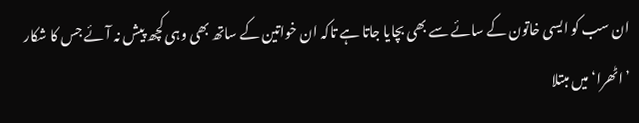ان سب کو ایسی خاتون کے سائے سے بھی بچایا جاتا ہے تاکہ ان خواتین کے ساتھ بھی وہی کچھ پیش نہ آئے جس کا شکار ’اٹھرا‘ میں مبتلا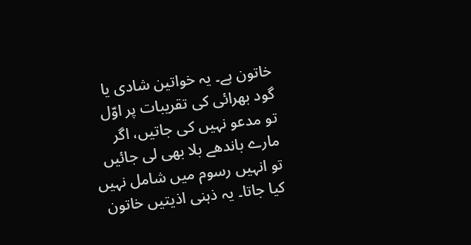خاتون ہے۔ یہ خواتین شادی یا گود بھرائی کی تقریبات پر اوّل تو مدعو نہیں کی جاتیں، اگر مارے باندھے بلا بھی لی جائیں تو انہیں رسوم میں شامل نہیں کیا جاتا۔ یہ ذہنی اذیتیں خاتون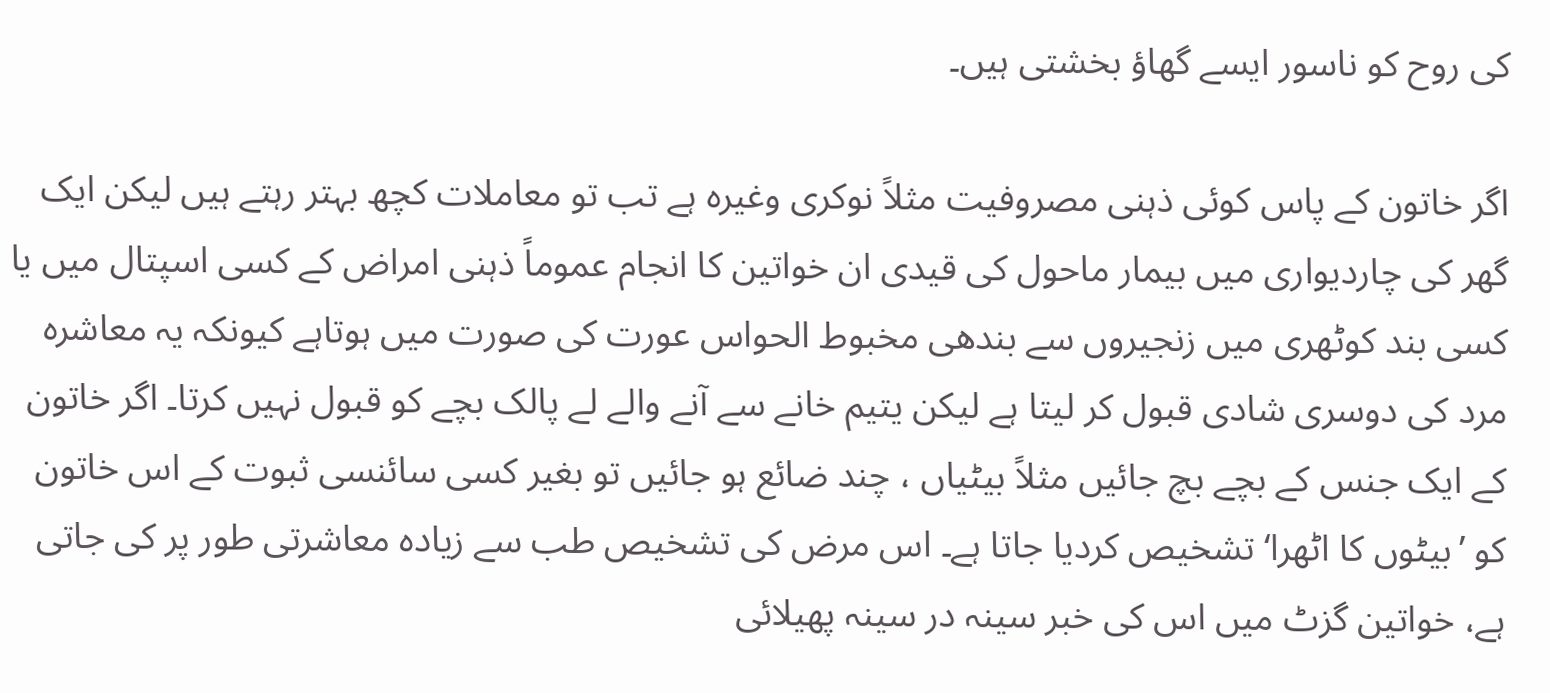کی روح کو ناسور ایسے گھاؤ بخشتی ہیں۔

اگر خاتون کے پاس کوئی ذہنی مصروفیت مثلاً نوکری وغیرہ ہے تب تو معاملات کچھ بہتر رہتے ہیں لیکن ایک گھر کی چاردیواری میں بیمار ماحول کی قیدی ان خواتین کا انجام عموماً ذہنی امراض کے کسی اسپتال میں یا کسی بند کوٹھری میں زنجیروں سے بندھی مخبوط الحواس عورت کی صورت میں ہوتاہے کیونکہ یہ معاشرہ مرد کی دوسری شادی قبول کر لیتا ہے لیکن یتیم خانے سے آنے والے لے پالک بچے کو قبول نہیں کرتا۔ اگر خاتون کے ایک جنس کے بچے بچ جائیں مثلاً بیٹیاں ، چند ضائع ہو جائیں تو بغیر کسی سائنسی ثبوت کے اس خاتون کو ’بیٹوں کا اٹھرا‘ تشخیص کردیا جاتا ہے۔ اس مرض کی تشخیص طب سے زیادہ معاشرتی طور پر کی جاتی ہے، خواتین گزٹ میں اس کی خبر سینہ در سینہ پھیلائی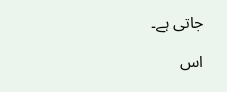جاتی ہے۔

اس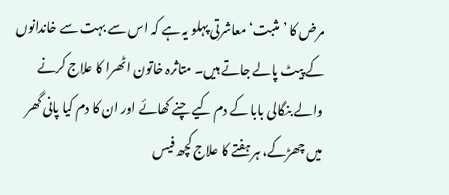مرض کا ’مثبت‘ معاشرتی پہلو یہ ہے کہ اس سے بہت سے خاندانوں کے پیٹ پالے جاتے ہیں۔ متاثرہ خاتون اٹھرا کا علاج کرنے والے بنگالی بابا کے دم کیے چنے کھائے اور ان کا دم کیا پانی گھر میں چھڑکے، ہر ہفتے کا علاج کچھ فیس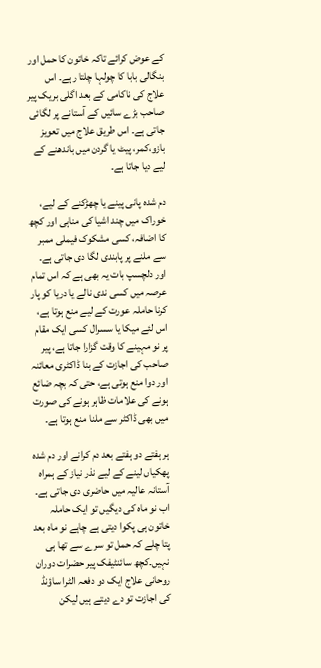کے عوض کرائے تاکہ خاتون کا حمل اور بنگالی بابا کا چولہا چلتا رہے۔ اس علاج کی ناکامی کے بعد اگلی بریک پیر صاحب بڑے سائیں کے آستانے پر لگائی جاتی ہے۔ اس طریق علاج میں تعویز بازو،کمر، پیٹ یا گردن میں باندھنے کے لیے دیا جاتا ہے۔

دم شدہ پانی پینے یا چھڑکنے کے لیے، خوراک میں چند اشیا کی مناہی اور کچھ کا اضافہ، کسی مشکوک فیملی ممبر سے ملنے پر پابندی لگا دی جاتی ہے۔ اور دلچسپ بات یہ بھی ہے کہ اس تمام عرصہ میں کسی ندی نالے یا دریا کو پار کرنا حاملہ عورت کے لیے منع ہوتا ہے، اس لئے میکا یا سسرال کسی ایک مقام پر نو مہینے کا وقت گزارا جاتا ہے، پیر صاحب کی اجازت کے بنا ڈاکٹری معائنہ اور دوا منع ہوتی ہے، حتی کہ بچہ ضائع ہونے کی علامات ظاہر ہونے کی صورت میں بھی ڈاکٹر سے ملنا منع ہوتا ہے۔

ہر ہفتے دو ہفتے بعد دم کرانے اور دم شدہ پھکیاں لینے کے لیے نذر نیاز کے ہمراہ آستانہ عالیہ میں حاضری دی جاتی ہے۔ اب نو ماہ کی دیگیں تو ایک حاملہ خاتون ہی پکوا دیتی ہے چاہے نو ماہ بعد پتا چلے کہ حمل تو سرے سے تھا ہی نہیں۔کچھ سائنٹیفک پیر حضرات دوران روحانی علاج ایک دو دفعہ الٹرا ساؤنڈ کی اجازت تو دے دیتے ہیں لیکن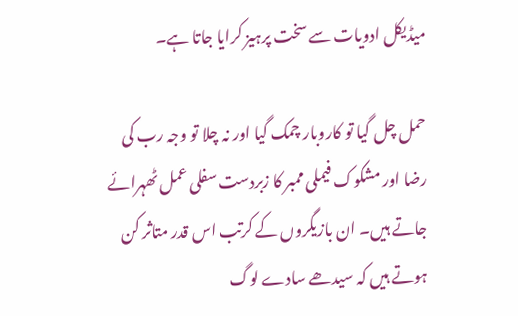میڈیکل ادویات سے سخت پرہیز کرایا جاتا ہے۔

حمل چل گیا تو کاروبار چمک گیا اور نہ چلا تو وجہ رب کی رضا اور مشکوک فیملی ممبر کا زبردست سفلی عمل ٹھہرائے جاتے ہیں۔ ان بازیگروں کے کرتب اس قدر متاثر کن ہوتے ہیں کہ سیدھے سادے لوگ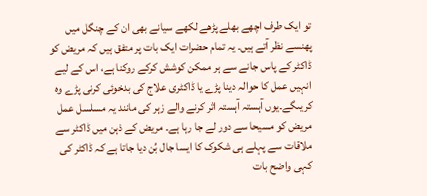تو ایک طرف اچھے بھلے پڑھے لکھے سیانے بھی ان کے چنگل میں پھنسے نظر آتے ہیں۔ یہ تمام حضرات ایک بات پر متفق ہیں کہ مریض کو ڈاکٹر کے پاس جانے سے ہر ممکن کوشش کرکے روکنا ہے، اس کے لیے انہیں عمل کا حوالہ دینا پڑے یا ڈاکٹری علاج کی بدخوئی کرنی پڑے وہ کریںگے۔یوں آہستہ آہستہ اثر کرنے والے زہر کی مانند یہ مسلسل عمل مریض کو مسیحا سے دور لے جا رہا ہے۔ مریض کے ذہن میں ڈاکٹر سے ملاقات سے پہلے ہی شکوک کا ایسا جال بُن دیا جاتا ہے کہ ڈاکٹر کی کہی واضح بات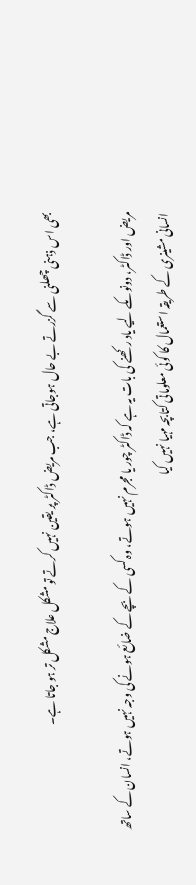بھی اس ذہنی چھلنی سے گزرتے بے حال ہوجاتی ہے، جب مریض ڈاکٹر پر یقین نہیں کرتے تو مشکل علاج مشکل تر ہو جاتا ہے۔

مریض اور ڈاکٹر، دونوںکے لیے یاد رکھنے کی بات یہ ہے کہ ڈاکٹر چور یا مجرم نہیں ہوتے، وہ کسی کے بچے کے ضائع ہونے کی وجہ نہیں ہوتے، انسان کے ساتھ انسانی مشینری کے طریقہ استعمال کا کوئی معلوماتی کتابچہ مہیا نہیں کیا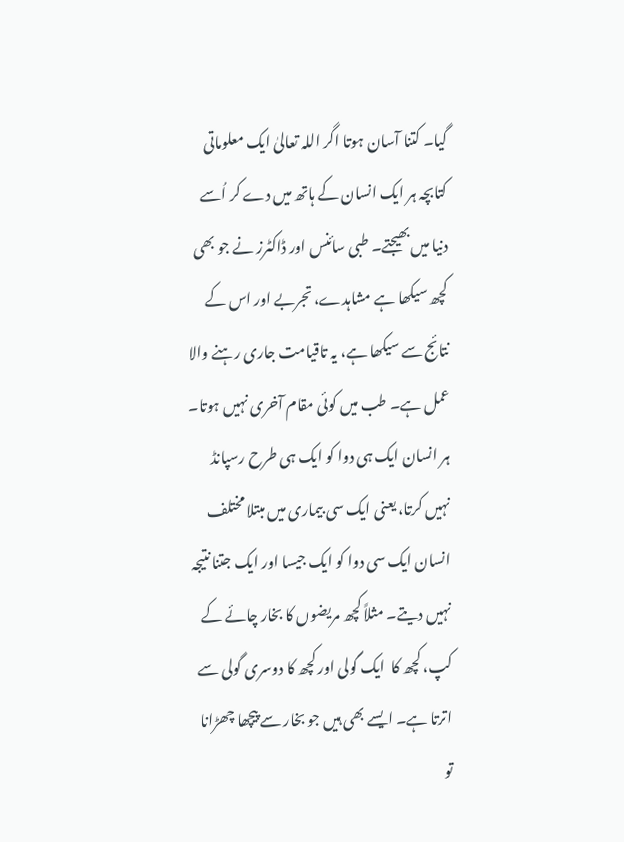گیا۔ کتنا آسان ہوتا اگر اللہ تعالیٰ ایک معلوماتی کتابچہ ہر ایک انسان کے ہاتھ میں دے کر اُسے دنیا میں بھیجتے۔ طبی سائنس اور ڈاکٹرز نے جو بھی کچھ سیکھا ہے مشاہدے، تجربے اور اس کے نتائج سے سیکھا ہے، یہ تاقیامت جاری رہنے والا عمل ہے۔ طب میں کوئی مقام آخری نہیں ہوتا۔ ہر انسان ایک ہی دوا کو ایک ہی طرح رسپانڈ نہیں کرتا، یعنی ایک سی بیماری میں مبتلا مختلف انسان ایک سی دوا کو ایک جیسا اور ایک جتنا نتیجہ نہیں دیتے۔ مثلاً کچھ مریضوں کا بخار چائے کے کپ، کچھ کا  ایک گولی اور کچھ کا دوسری گولی سے اترتا ہے۔ ایسے بھی ہیں جو بخار سے پیچھا چھڑانا تو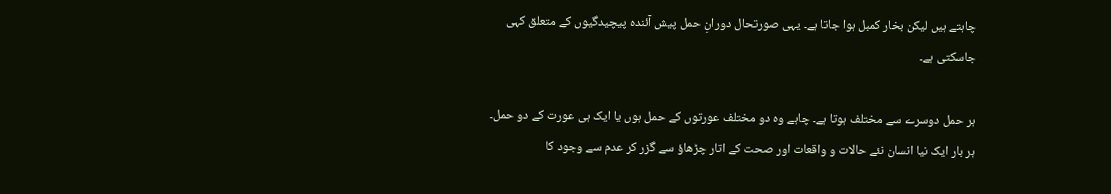چاہتے ہیں لیکن بخار کمبل ہوا جاتا ہے۔ یہی صورتحال دورانِ حمل پیش آئندہ پیچیدگیوں کے متعلق کہی جاسکتی ہے۔

ہر حمل دوسرے سے مختلف ہوتا ہے۔ چاہے وہ دو مختلف عورتوں کے حمل ہوں یا ایک ہی عورت کے دو حمل۔ ہر بار ایک نیا انسان نئے حالات و واقعات اور صحت کے اتار چڑھاؤ سے گزر کر عدم سے وجود کا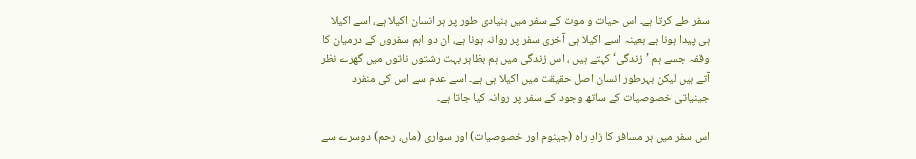سفر طے کرتا ہے۔ اس حیات و موت کے سفر میں بنیادی طور پر ہر انسان اکیلا ہے، اسے اکیلا ہی پیدا ہونا ہے بعینہ اسے اکیلا ہی آخری سفر پر روانہ ہونا ہے، ان دو اہم سفروں کے درمیان کا وقفہ جسے ہم ’زندگی‘ کہتے ہیں ، اس زندگی میں ہم بظاہر بہت رشتوں ناتوں میں گھرے نظر آتے ہیں لیکن بہرطور انسان اصل حقیقت میں اکیلا ہی ہے۔ اسے عدم سے اس کی منفرد جینیاتی خصوصیات کے ساتھ وجود کے سفر پر روانہ کیا جاتا ہے۔

اس سفر میں ہر مسافر کا زادِ راہ (جینوم اور خصوصیات) اور سواری (ماں، رحم) دوسرے سے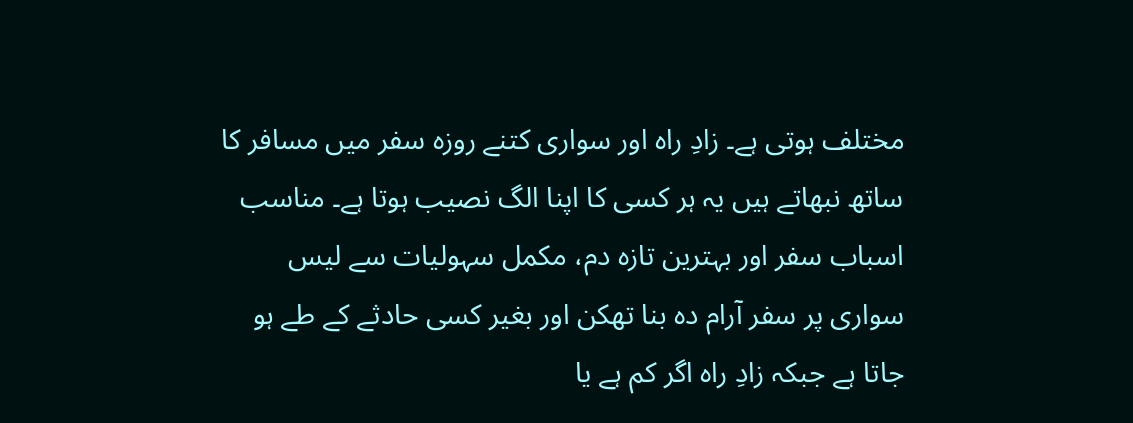مختلف ہوتی ہے۔ زادِ راہ اور سواری کتنے روزہ سفر میں مسافر کا ساتھ نبھاتے ہیں یہ ہر کسی کا اپنا الگ نصیب ہوتا ہے۔ مناسب اسباب سفر اور بہترین تازہ دم، مکمل سہولیات سے لیس سواری پر سفر آرام دہ بنا تھکن اور بغیر کسی حادثے کے طے ہو جاتا ہے جبکہ زادِ راہ اگر کم ہے یا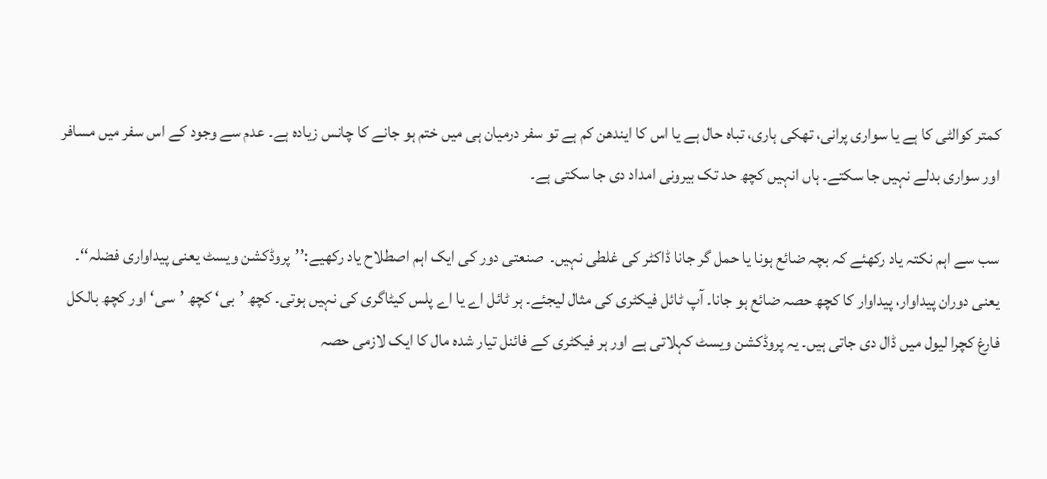کمتر کوالٹی کا ہے یا سواری پرانی، تھکی ہاری، تباہ حال ہے یا اس کا ایندھن کم ہے تو سفر درمیان ہی میں ختم ہو جانے کا چانس زیادہ ہے۔ عدم سے وجود کے اس سفر میں مسافر اور سواری بدلے نہیں جا سکتے۔ ہاں انہیں کچھ حد تک بیرونی امداد دی جا سکتی ہے۔

سب سے اہم نکتہ یاد رکھئے کہ بچہ ضائع ہونا یا حمل گر جانا ڈاکٹر کی غلطی نہیں۔  صنعتی دور کی ایک اہم اصطلاح یاد رکھیے:’’پروڈکشن ویسٹ یعنی پیداواری فضلہ‘‘۔  یعنی دوران پیداوار، پیداوار کا کچھ حصہ ضائع ہو جانا۔ آپ ٹائل فیکٹری کی مثال لیجئے۔ ہر ٹائل اے یا اے پلس کیٹاگری کی نہیں ہوتی۔ کچھ ’بی‘ کچھ ’سی‘ اور کچھ بالکل فارغ کچرا لیول میں ڈال دی جاتی ہیں۔ یہ پروڈکشن ویسٹ کہلاتی ہے اور ہر فیکٹری کے فائنل تیار شدہ مال کا ایک لازمی حصہ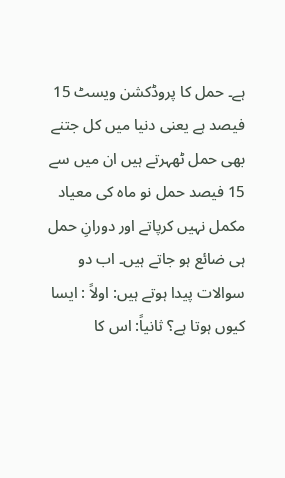ہے۔ حمل کا پروڈکشن ویسٹ 15 فیصد ہے یعنی دنیا میں کل جتنے بھی حمل ٹھہرتے ہیں ان میں سے 15 فیصد حمل نو ماہ کی معیاد مکمل نہیں کرپاتے اور دورانِ حمل ہی ضائع ہو جاتے ہیں۔ اب دو سوالات پیدا ہوتے ہیں: اولاً : ایسا کیوں ہوتا ہے؟ ثانیاً: اس کا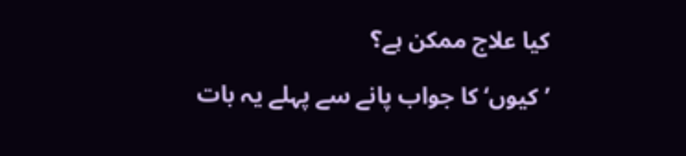کیا علاج ممکن ہے؟

’کیوں‘ کا جواب پانے سے پہلے یہ بات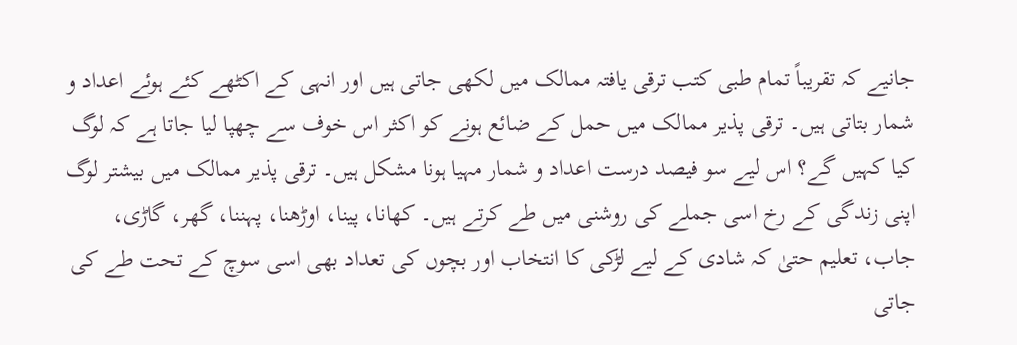جانیے کہ تقریباً تمام طبی کتب ترقی یافتہ ممالک میں لکھی جاتی ہیں اور انہی کے اکٹھے کئے ہوئے اعداد و شمار بتاتی ہیں۔ ترقی پذیر ممالک میں حمل کے ضائع ہونے کو اکثر اس خوف سے چھپا لیا جاتا ہے کہ لوگ کیا کہیں گے؟ اس لیے سو فیصد درست اعداد و شمار مہیا ہونا مشکل ہیں۔ ترقی پذیر ممالک میں بیشتر لوگ اپنی زندگی کے رخ اسی جملے کی روشنی میں طے کرتے ہیں۔ کھانا، پینا، اوڑھنا، پہننا، گھر، گاڑی، جاب، تعلیم حتیٰ کہ شادی کے لیے لڑکی کا انتخاب اور بچوں کی تعداد بھی اسی سوچ کے تحت طے کی جاتی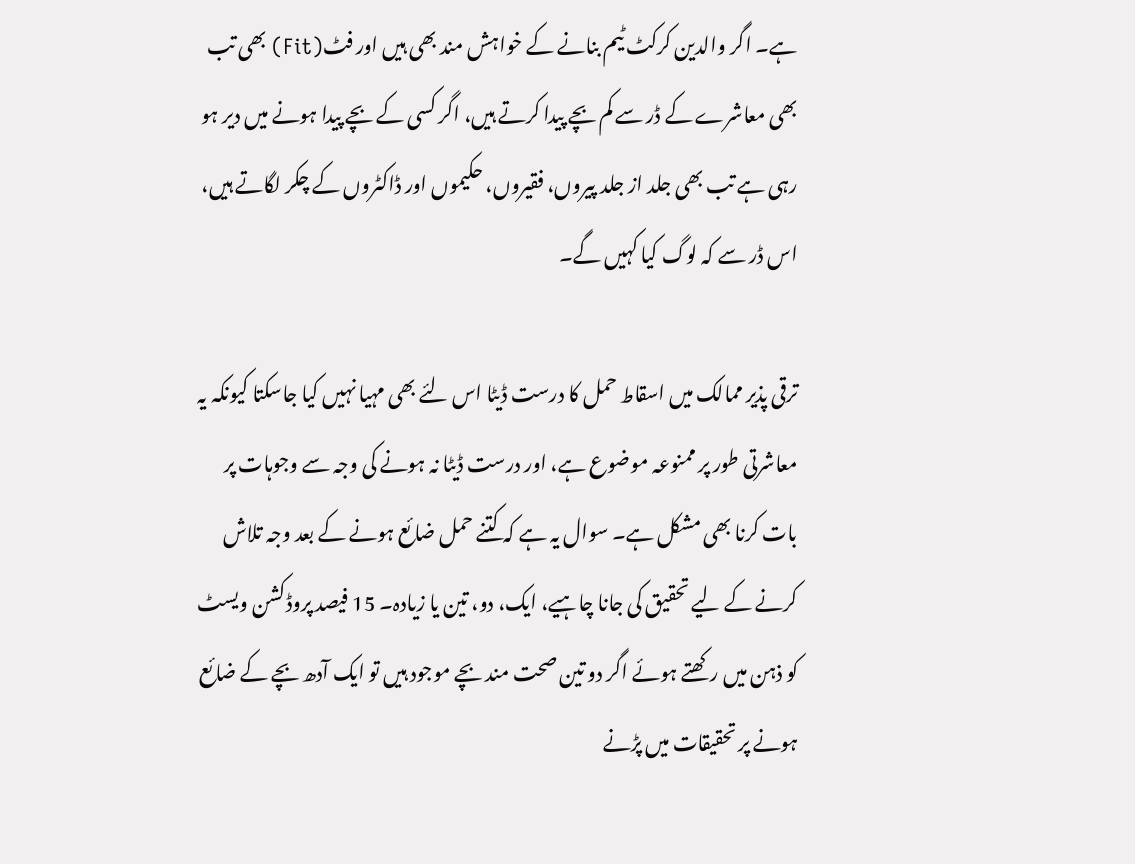ہے۔ اگر والدین کرکٹ ٹیم بنانے کے خواہش مند بھی ہیں اور فٹ(Fit) بھی تب بھی معاشرے کے ڈر سے کم بچے پیدا کرتے ہیں، اگر کسی کے بچے پیدا ہونے میں دیر ہو رہی ہے تب بھی جلد از جلد پیروں، فقیروں، حکیموں اور ڈاکٹروں کے چکر لگاتے ہیں، اس ڈر سے کہ لوگ کیا کہیں گے۔

ترقی پذیر ممالک میں اسقاط حمل کا درست ڈیٹا اس لئے بھی مہیا نہیں کیا جاسکتا کیونکہ یہ معاشرتی طور پر ممنوعہ موضوع ہے، اور درست ڈیٹا نہ ہونے کی وجہ سے وجوہات پر بات کرنا بھی مشکل ہے۔ سوال یہ ہے کہ کتنے حمل ضائع ہونے کے بعد وجہ تلاش کرنے کے لیے تحقیق کی جانا چاہیے، ایک، دو، تین یا زیادہ۔ 15 فیصد پروڈکشن ویسٹ کو ذہن میں رکھتے ہوئے اگر دو تین صحت مند بچے موجود ہیں تو ایک آدھ بچے کے ضائع ہونے پر تحقیقات میں پڑنے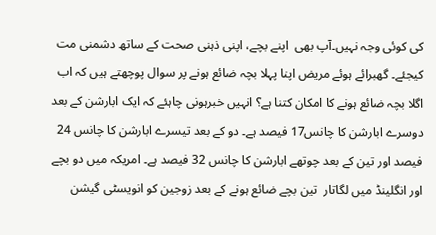کی کوئی وجہ نہیں۔آپ بھی  اپنے بچے، اپنی ذہنی صحت کے ساتھ دشمنی مت کیجئے۔ گھبرائے ہوئے مریض اپنا پہلا بچہ ضائع ہونے پر سوال پوچھتے ہیں کہ اب اگلا بچہ ضائع ہونے کا امکان کتنا ہے؟ انہیں خبرہونی چاہئے کہ ایک ابارشن کے بعد دوسرے ابارشن کا چانس17 فیصد ہے۔ دو کے بعد تیسرے ابارشن کا چانس 24 فیصد اور تین کے بعد چوتھے ابارشن کا چانس 32 فیصد ہے۔ امریکہ میں دو بچے اور انگلینڈ میں لگاتار  تین بچے ضائع ہونے کے بعد زوجین کو انویسٹی گیشن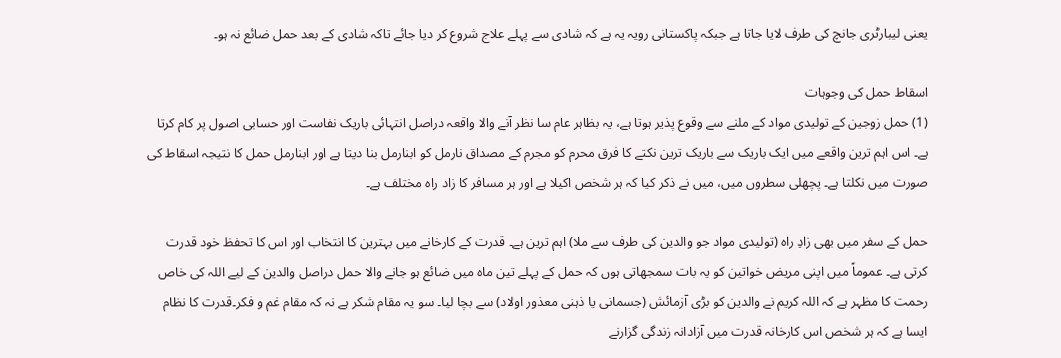یعنی لیبارٹری جانچ کی طرف لایا جاتا ہے جبکہ پاکستانی رویہ یہ ہے کہ شادی سے پہلے علاج شروع کر دیا جائے تاکہ شادی کے بعد حمل ضائع نہ ہو۔

اسقاط حمل کی وجوہات
(1) حمل زوجین کے تولیدی مواد کے ملنے سے وقوع پذیر ہوتا ہے، یہ بظاہر عام سا نظر آنے والا واقعہ دراصل انتہائی باریک نفاست اور حسابی اصول پر کام کرتا ہے۔ اس اہم ترین واقعے میں ایک باریک سے باریک ترین نکتے کا فرق محرم کو مجرم کے مصداق نارمل کو ابنارمل بنا دیتا ہے اور ابنارمل حمل کا نتیجہ اسقاط کی صورت میں نکلتا ہے۔ پچھلی سطروں میں، میں نے ذکر کیا کہ ہر شخص اکیلا ہے اور ہر مسافر کا زاد راہ مختلف ہے۔

حمل کے سفر میں بھی زادِ راہ (تولیدی مواد جو والدین کی طرف سے ملا) اہم ترین ہے۔ قدرت کے کارخانے میں بہترین کا انتخاب اور اس کا تحفظ خود قدرت کرتی ہے۔ عموماً میں اپنی مریض خواتین کو یہ بات سمجھاتی ہوں کہ حمل کے پہلے تین ماہ میں ضائع ہو جانے والا حمل دراصل والدین کے لیے اللہ کی خاص رحمت کا مظہر ہے کہ اللہ کریم نے والدین کو بڑی آزمائش (جسمانی یا ذہنی معذور اولاد) سے بچا لیا۔ سو یہ مقام شکر ہے نہ کہ مقام غم و فکر۔قدرت کا نظام ایسا ہے کہ ہر شخص اس کارخانہ قدرت میں آزادانہ زندگی گزارنے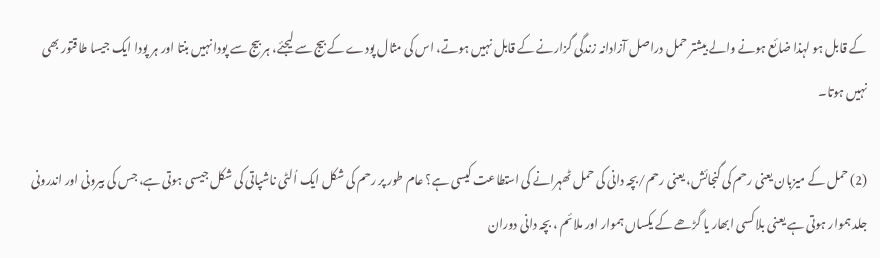کے قابل ہو لہذا ضائع ہونے والے بیشتر حمل دراصل آزادانہ زندگی گزارنے کے قابل نہیں ہوتے، اس کی مثال پودے کے بیج سے لیجئے، ہر بیج سے پودا نہیں بنتا اور ہر پودا ایک جیسا طاقتور بھی نہیں ہوتا۔

(2) حمل کے میزبان یعنی رحم کی گنجائش، یعنی رحم/بچہ دانی کی حمل ٹھہرانے کی استطاعت کیسی ہے؟ عام طور پر رحم کی شکل ایک اُلٹی ناشپاتی کی شکل جیسی ہوتی ہے، جس کی بیرونی اور اندرونی جلد ہموار ہوتی ہے یعنی بلا کسی ابھار یا گڑھے کے یکساں ہموار اور ملائم ، بچہ دانی دوران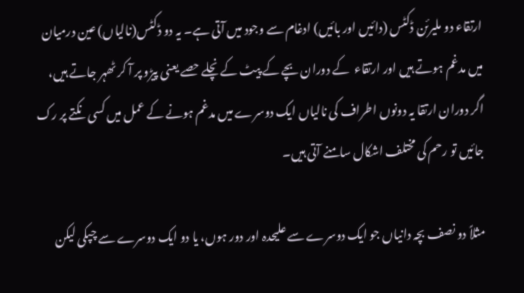ارتقاء دو ملیرئن ڈکٹس (دائیں اور بائیں) ادغام سے وجود میں آتی ہے۔ یہ دو ڈکٹس(نالیاں) عین درمیان میں مدغم ہوتے ہیں اور ارتقاء  کے دوران بچے کے پیٹ کے نچلے حصے یعنی پیڑو پر آ کر ٹھہر جاتے ہیں، اگر دوران ارتقا یہ دونوں اطراف کی نالیاں ایک دوسرے میں مدغم ہونے کے عمل میں کسی نکتے پر رک جائیں تو رحم کی مختلف اشکال سامنے آتی ہیں۔

مثلاً دو نصف بچہ دانیاں جو ایک دوسرے سے علیحدہ اور دور ہوں، یا دو ایک دوسرے سے چپکی لیکن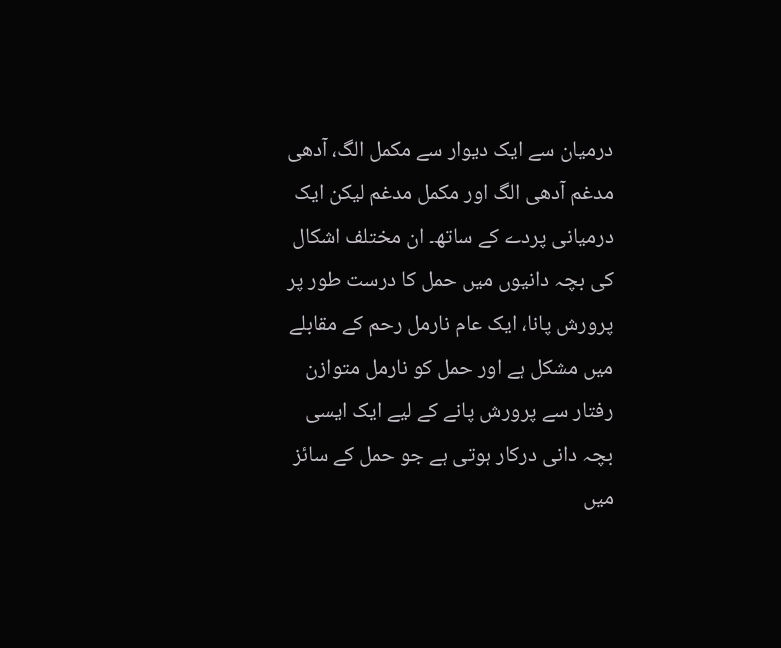درمیان سے ایک دیوار سے مکمل الگ، آدھی مدغم آدھی الگ اور مکمل مدغم لیکن ایک درمیانی پردے کے ساتھ۔ ان مختلف اشکال کی بچہ دانیوں میں حمل کا درست طور پر پرورش پانا، ایک عام نارمل رحم کے مقابلے میں مشکل ہے اور حمل کو نارمل متوازن رفتار سے پرورش پانے کے لیے ایک ایسی بچہ دانی درکار ہوتی ہے جو حمل کے سائز میں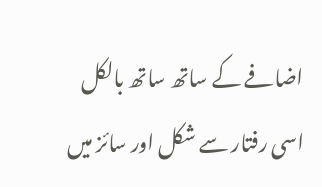اضافے کے ساتھ ساتھ بالکل اسی رفتار سے شکل اور سائز میں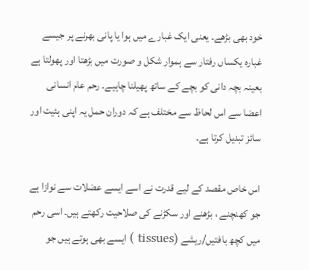خود بھی بڑھے۔ یعنی ایک غبارے میں ہوا یا پانی بھرنے پر جیسے غبارہ یکساں رفتار سے ہموار شکل و صورت میں بڑھتا اور پھولتا ہے بعینہ بچہ دانی کو بچے کے ساتھ پھیلنا چاہیے۔ رحم عام انسانی اعضا سے اس لحاظ سے مختلف ہے کہ دوران حمل یہ اپنی ہئیت اور سائز تبدیل کرتا ہے۔

اس خاص مقصد کے لیے قدرت نے اسے ایسے عضلات سے نوازا ہے جو کھنچنے ، بڑھنے اور سکڑنے کی صلاحیت رکھتے ہیں۔ اسی رحم میں کچھ بافتیں/ریشے (tissues ) ایسے بھی ہوتے ہیں جو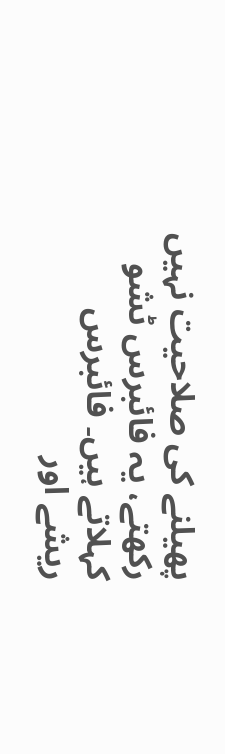پھیلنے کی صلاحیت نہیں رکھتے، یہ فائبرس ٹشو کہلاتے ہیں۔ فائبرس ریشے اور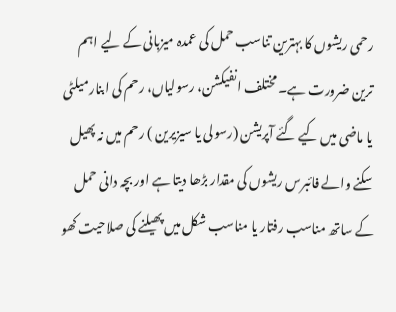رحمی ریشوں کا بہترین تناسب حمل کی عمدہ میزبانی کے لیے اہم ترین ضرورت ہے۔ مختلف انفیکشن، رسولیاں، رحم کی ابنارمیلٹی یا ماضی میں کیے گئے آپریشن (رسولی یا سیزیرین ) رحم میں نہ پھیل سکنے والے فائبرس ریشوں کی مقدار بڑھا دیتا ہے اور بچہ دانی حمل کے ساتھ مناسب رفتار یا مناسب شکل میں پھیلنے کی صلاحیت کھو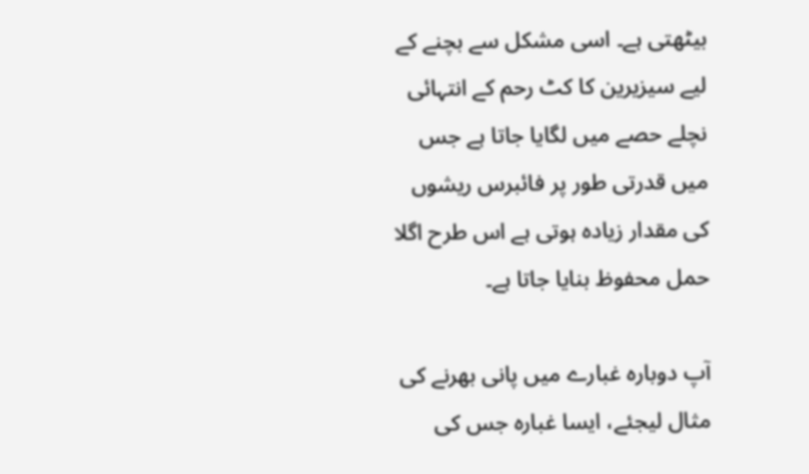بیٹھتی ہے۔ اسی مشکل سے بچنے کے لیے سیزیرین کا کٹ رحم کے انتہائی نچلے حصے میں لگایا جاتا ہے جس میں قدرتی طور پر فائبرس ریشوں کی مقدار زیادہ ہوتی ہے اس طرح اگلا حمل محفوظ بنایا جاتا ہے۔

آپ دوبارہ غبارے میں پانی بھرنے کی مثال لیجئے، ایسا غبارہ جس کی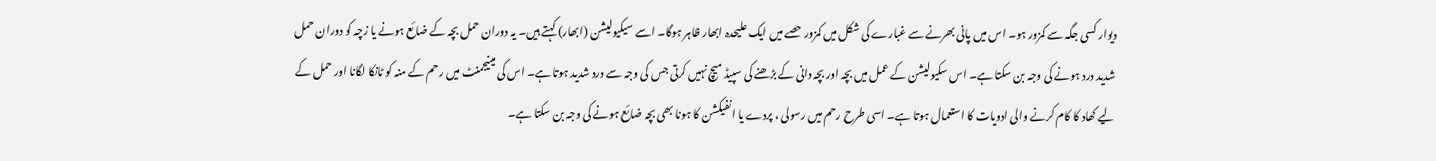دیوار کسی جگہ سے کمزور ہو۔ اس میں پانی بھرنے سے غبارے کی شکل میں کمزور حصے میں ایک علیحدہ ابھار ظاہر ہوگا۔ اسے سیکیولیشن (ابھار) کہتے ہیں۔ یہ دوران حمل بچہ کے ضائع ہونے یا زچہ کو دوران حمل شدید درد ہونے کی وجہ بن سکتا ہے۔ اس سکیولیشن کے عمل میں بچہ اور بچہ دانی کے بڑھنے کی سپیڈ میچ نہیں کرتی جس کی وجہ سے درد شدید ہوتا ہے۔ اس کی مینیجمنٹ میں رحم کے منہ کو ٹانکا لگانا اور حمل کے لیے کھاد کا کام کرنے والی ادویات کا استعمال ہوتا ہے۔ اسی طرح رحم میں رسولی ، پردے یا انفیکشن کا ہونا بھی بچہ ضائع ہونے کی وجہ بن سکتا ہے۔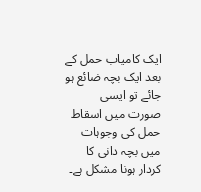ایک کامیاب حمل کے بعد ایک بچہ ضائع ہو جائے تو ایسی صورت میں اسقاط حمل کی وجوہات میں بچہ دانی کا کردار ہونا مشکل ہے۔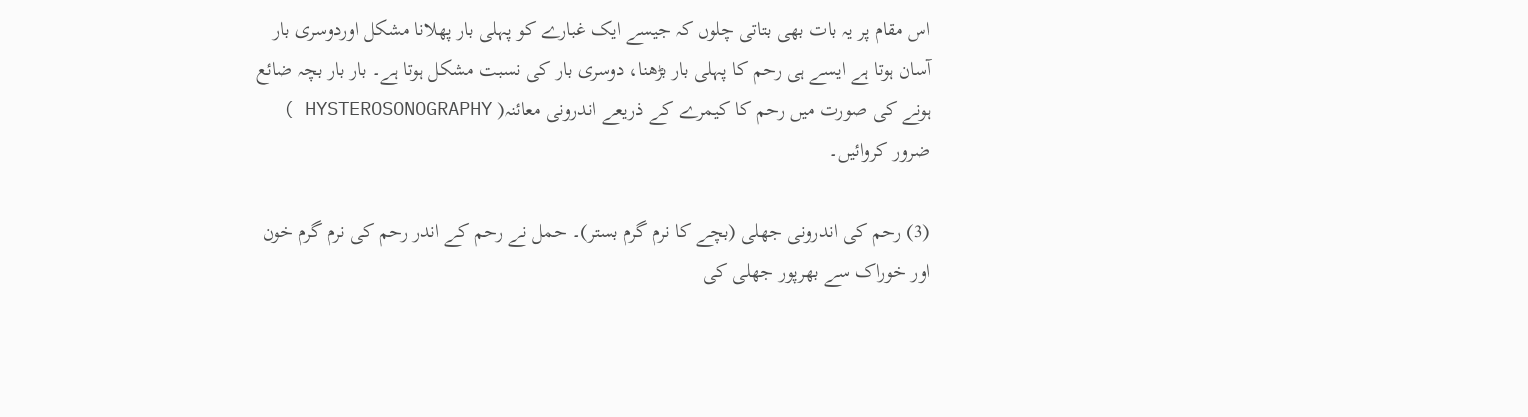اس مقام پر یہ بات بھی بتاتی چلوں کہ جیسے ایک غبارے کو پہلی بار پھلانا مشکل اوردوسری بار آسان ہوتا ہے ایسے ہی رحم کا پہلی بار بڑھنا، دوسری بار کی نسبت مشکل ہوتا ہے۔ بار بار بچہ ضائع ہونے کی صورت میں رحم کا کیمرے کے ذریعے اندرونی معائنہ( HYSTEROSONOGRAPHY ) ضرور کروائیں۔

(3) رحم کی اندرونی جھلی (بچے کا نرم گرم بستر)۔ حمل نے رحم کے اندر رحم کی نرم گرم خون اور خوراک سے بھرپور جھلی کی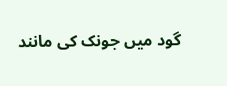گود میں جونک کی مانند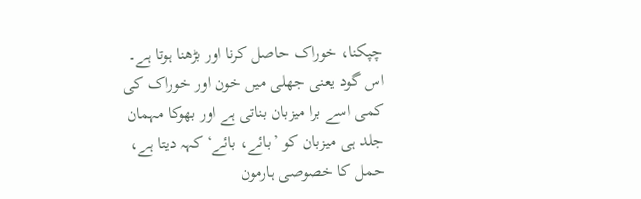چپکنا، خوراک حاصل کرنا اور بڑھنا ہوتا ہے۔ اس گود یعنی جھلی میں خون اور خوراک کی کمی اسے برا میزبان بناتی ہے اور بھوکا مہمان جلد ہی میزبان کو ’بائے، بائے‘ کہہ دیتا ہے، حمل کا خصوصی ہارمون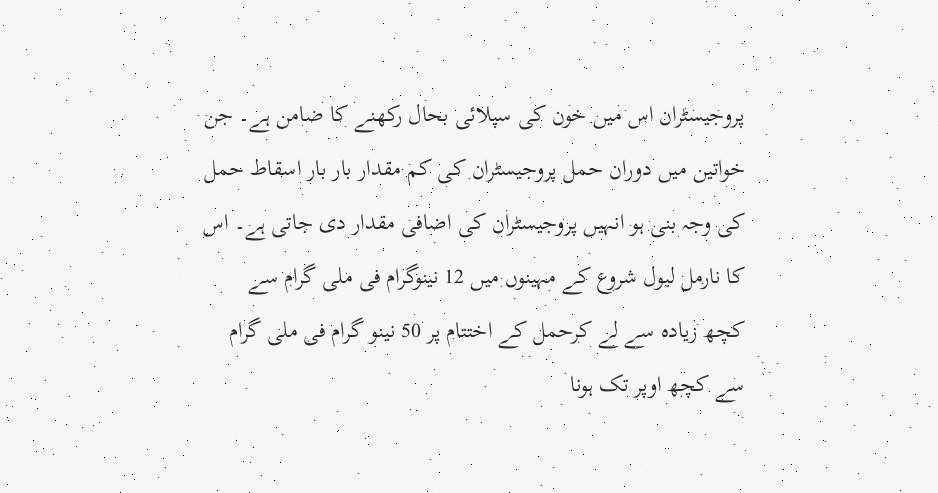پروجیسٹران اس میں خون کی سپلائی بحال رکھنے کا ضامن ہے۔ جن خواتین میں دوران حمل پروجیسٹران کی کم مقدار بار بار اسقاط حمل کی وجہ بنی ہو انہیں پروجیسٹران کی اضافی مقدار دی جاتی ہے۔ اس کا نارمل لیول شروع کے مہینوں میں 12 نینوگرام فی ملی گرام سے کچھ زیادہ سے لے کرحمل کے اختتام پر 50 نینو گرام فی ملی گرام سے کچھ اوپر تک ہونا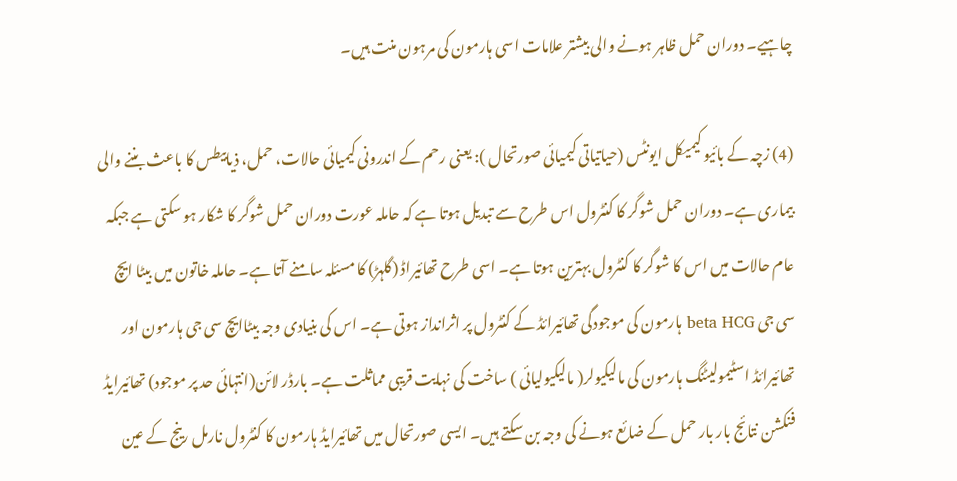چاہیے۔ دوران حمل ظاہر ہونے والی بیشتر علامات اسی ہارمون کی مرہون منت ہیں۔

(4) زچہ کے بائیو کیمیکل ایونٹس (حیاتیاتی کیمیائی صورتحال ): یعنی رحم کے اندرونی کیمیائی حالات، حمل، ذیابیطس کا باعث بننے والی بیماری ہے۔ دوران حمل شوگر کا کنٹرول اس طرح سے تبدیل ہوتا ہے کہ حاملہ عورت دوران حمل شوگر کا شکار ہو سکتی ہے جبکہ عام حالات میں اس کا شوگر کا کنٹرول بہترین ہوتا ہے۔ اسی طرح تھائیراڈ (گلہڑ) کا مسئلہ سامنے آتا ہے۔ حاملہ خاتون میں بیٹا ایچ سی جی beta HCG ہارمون کی موجودگی تھائیرائڈ کے کنٹرول پر اثرانداز ہوتی ہے۔ اس کی بنیادی وجہ بیٹاایچ سی جی ہارمون اور تھائیرائڈ اسٹیمولیٹنگ ہارمون کی مالیکیولر( مالیکیولیائی ) ساخت کی نہایت قریبی مماثلت ہے۔ بارڈر لائن(انتہائی حد پر موجود) تھائیرایڈ فنکشن نتائج بار بار حمل کے ضائع ہونے کی وجہ بن سکتے ہیں۔ ایسی صورتحال میں تھائیرایڈ ہارمون کا کنٹرول نارمل رینج کے عین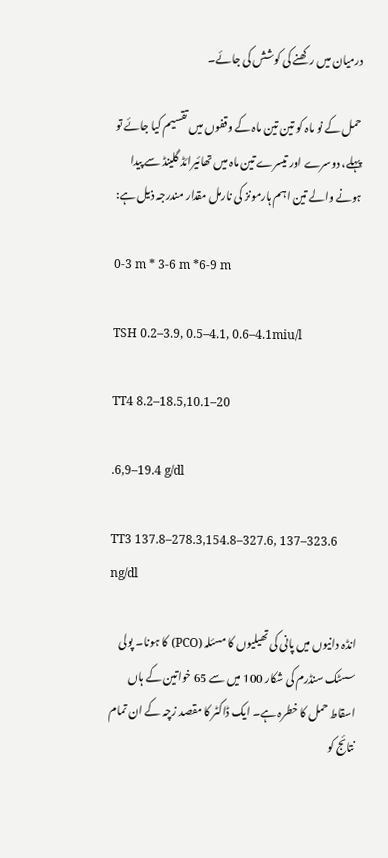درمیان میں رکھنے کی کوشش کی جائے۔

حمل کے نو ماہ کو تین تین ماہ کے وقفوں میں تقسیم کیا جائے تو پہلے، دوسرے اور تیسرے تین ماہ میں تھائیرائڈ گلینڈ سے پیدا ہونے والے تین اہم ہارمونز کی نارمل مقدار مندرجہ ذیل ہے:

0-3 m * 3-6 m *6-9 m

TSH 0.2–3.9, 0.5–4.1, 0.6–4.1miu/l

TT4 8.2–18.5,10.1–20

.6,9–19.4 g/dl

TT3 137.8–278.3,154.8–327.6, 137–323.6 ng/dl

انڈہ دانیوں میں پانی کی تھیلیوں کا مسئلہ (PCO) کا ہونا۔ پولی سسٹک سنڈرم کی شکار 100 میں سے 65 خواتین کے ہاں اسقاط حمل کا خطرہ ہے۔ ایک ڈاکٹر کا مقصد زچہ کے ان تمام نتائج کو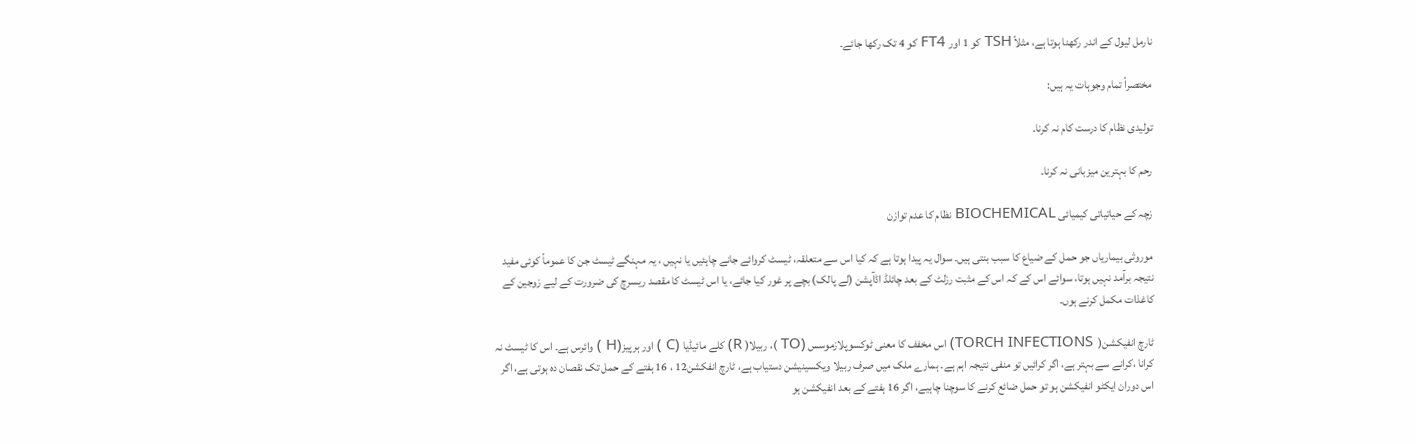نارمل لیول کے اندر رکھنا ہوتا ہے، مثلاً TSH کو 1 اور FT4 کو 4 تک رکھا جائے۔

مختصراً تمام وجوہات یہ ہیں:

تولیدی نظام کا درست کام نہ کرنا۔

رحم کا بہترین میزبانی نہ کرنا۔

زچہ کے حیاتیاتی کیمیائی BIOCHEMICAL نظام کا عدم توازن

موروثی بیماریاں جو حمل کے ضیاع کا سبب بنتی ہیں۔ سوال یہ پیدا ہوتا ہے کہ کیا اس سے متعلقہ، ٹیسٹ کروائے جانے چاہئیں یا نہیں ، یہ مہنگے ٹیسٹ جن کا عموماً کوئی مفید نتیجہ برآمد نہیں ہوتا، سوائے اس کے کہ اس کے مثبت رزلٹ کے بعد چائلڈ اڈآپشن (لے پالک) بچے پر غور کیا جائے، یا اس ٹیسٹ کا مقصد ریسرچ کی ضرورت کے لیے زوجین کے کاغذات مکمل کرنے ہوں۔

ٹارچ انفیکشن(  TORCH INFECTIONS) اس مخفف کا معنی ٹوکسوپلازموسس (TO )، ربیلا( R) کلے مائیڈیا (C ) اور ہرپیز(H ) وائرس ہے۔ اس کا ٹیسٹ نہ کرانا ،کرانے سے بہتر ہے، اگر کرائیں تو منفی نتیجہ اہم ہے۔ ہمارے ملک میں صرف ربیلا ویکسینیشن دستیاب ہے، ٹارچ انفکشن12 ، 16 ہفتے کے حمل تک نقصان دہ ہوتی ہے، اگر اس دوران ایکٹو انفیکشن ہو تو حمل ضائع کرنے کا سوچنا چاہیے، اگر 16 ہفتے کے بعد انفیکشن ہو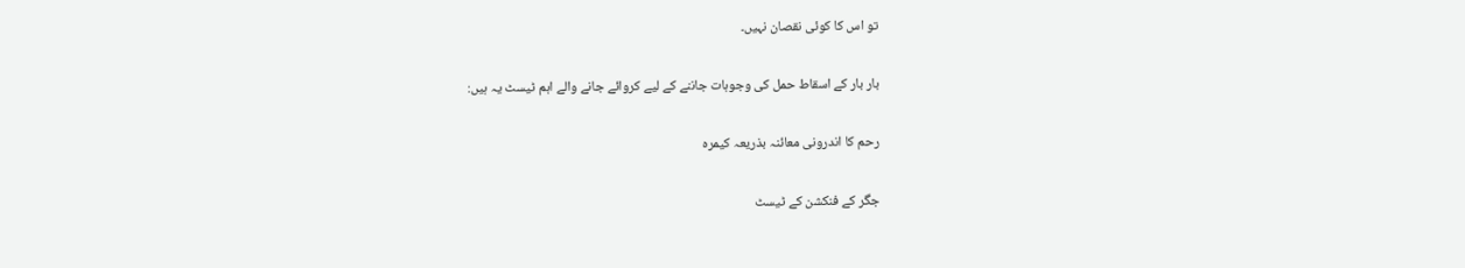تو اس کا کوئی نقصان نہیں۔

بار بار کے اسقاط حمل کی وجوہات جاننے کے لیے کروائے جانے والے اہم ٹیسٹ یہ ہیں:

رحم کا اندرونی معائنہ بذریعہ کیمرہ

جگر کے فنکشن کے ٹیسٹ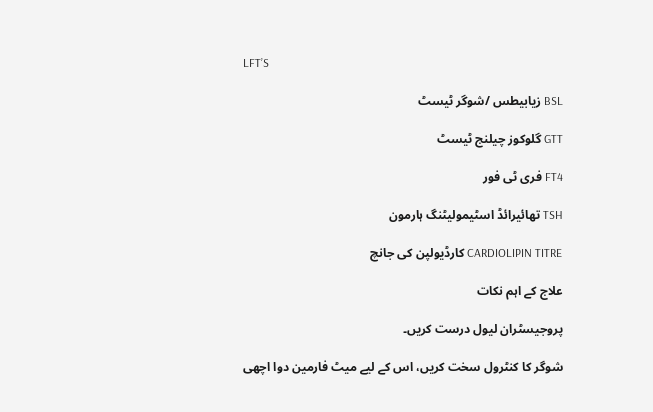LFT’S

BSL زیابیطس /شوگر ٹیسٹ

GTT گلوکوز چیلنج ٹیسٹ

FT4 فری ٹی فور

TSH تھائیرائڈ اسٹیمولیٹنگ ہارمون

CARDIOLIPIN TITRE کارڈیولپن کی جانچ

علاج کے اہم نکات

پروجیسٹران لیول درست کریں۔

شوگر کا کنٹرول سخت کریں، اس کے لیے میٹ فارمین دوا اچھی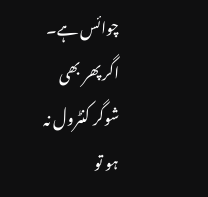چوائس ہے۔ اگر پھر بھی شوگر کنٹرول نہ ہو تو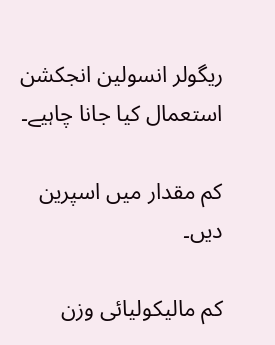ریگولر انسولین انجکشن استعمال کیا جانا چاہیے۔

کم مقدار میں اسپرین دیں۔

کم مالیکولیائی وزن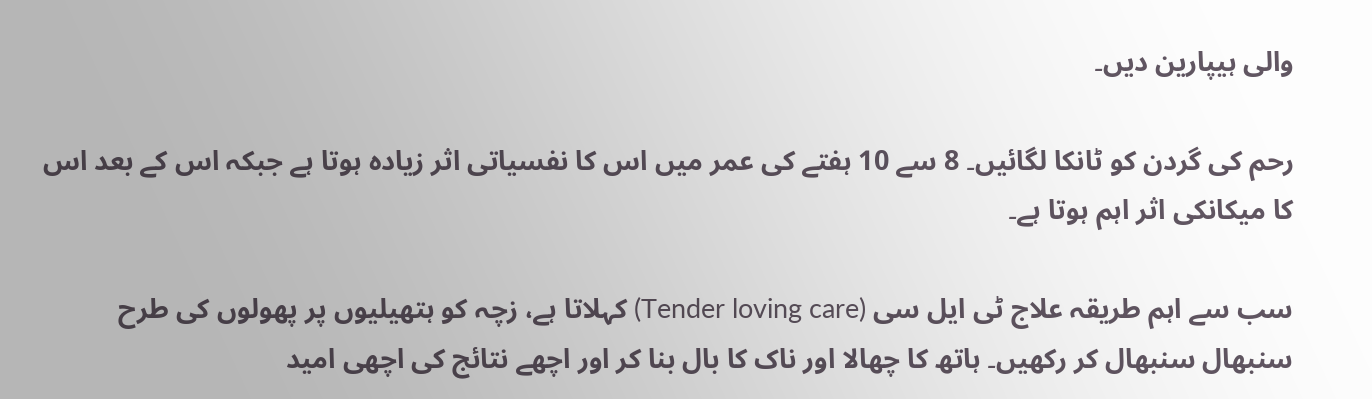والی ہیپارین دیں۔

رحم کی گردن کو ٹانکا لگائیں۔ 8 سے 10 ہفتے کی عمر میں اس کا نفسیاتی اثر زیادہ ہوتا ہے جبکہ اس کے بعد اس کا میکانکی اثر اہم ہوتا ہے۔

سب سے اہم طریقہ علاج ٹی ایل سی (Tender loving care) کہلاتا ہے، زچہ کو ہتھیلیوں پر پھولوں کی طرح سنبھال سنبھال کر رکھیں۔ ہاتھ کا چھالا اور ناک کا بال بنا کر اور اچھے نتائج کی اچھی امید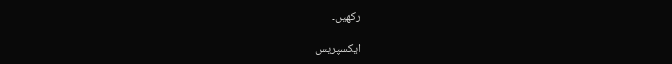رکھیں۔

ایکسپریس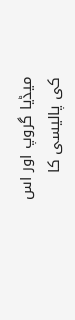میڈیا گروپ اور اس کی پالیسی کا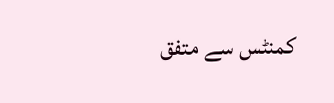کمنٹس سے متفق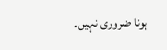ہونا ضروری نہیں۔